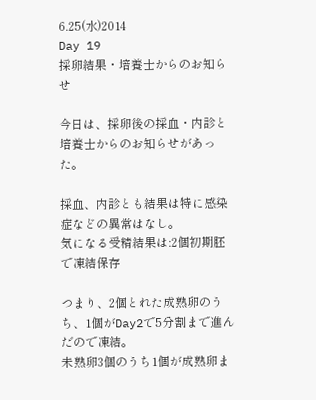6.25(水)2014
Day 19
採卵結果・培養士からのお知らせ

今日は、採卵後の採血・内診と培養士からのお知らせがあった。

採血、内診とも結果は特に感染症などの異常はなし。
気になる受精結果は:2個初期胚で凍結保存

つまり、2個とれた成熟卵のうち、1個がDay2で5分割まで進んだので凍結。
未熟卵3個のうち1個が成熟卵ま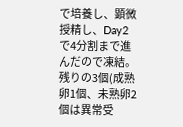で培養し、顕微授精し、Day2で4分割まで進んだので凍結。
残りの3個(成熟卵1個、未熟卵2個は異常受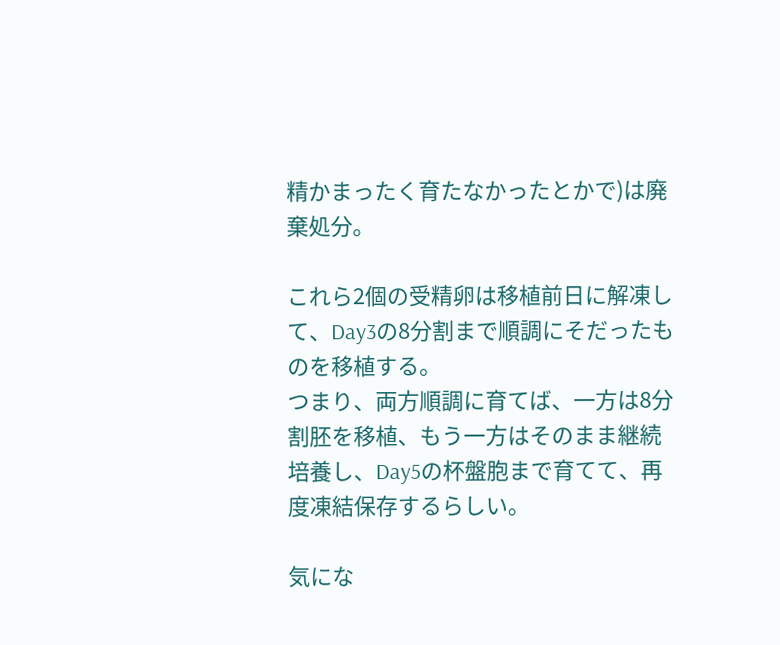精かまったく育たなかったとかで)は廃棄処分。

これら2個の受精卵は移植前日に解凍して、Day3の8分割まで順調にそだったものを移植する。
つまり、両方順調に育てば、一方は8分割胚を移植、もう一方はそのまま継続培養し、Day5の杯盤胞まで育てて、再度凍結保存するらしい。

気にな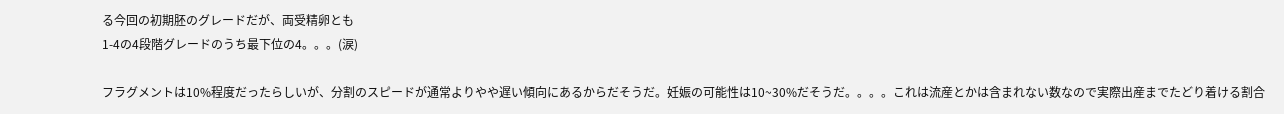る今回の初期胚のグレードだが、両受精卵とも
1-4の4段階グレードのうち最下位の4。。。(涙)

フラグメントは10%程度だったらしいが、分割のスピードが通常よりやや遅い傾向にあるからだそうだ。妊娠の可能性は10~30%だそうだ。。。。これは流産とかは含まれない数なので実際出産までたどり着ける割合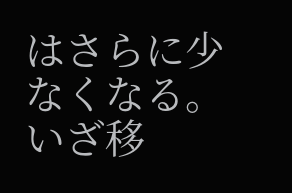はさらに少なくなる。
いざ移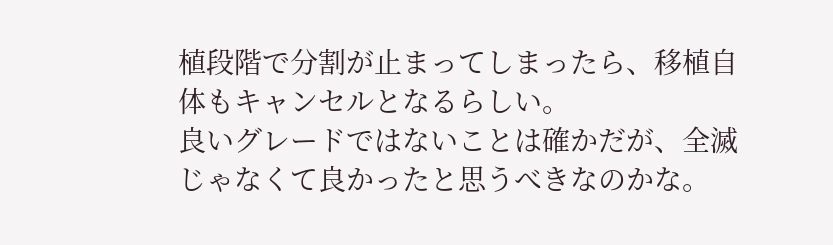植段階で分割が止まってしまったら、移植自体もキャンセルとなるらしい。
良いグレードではないことは確かだが、全滅じゃなくて良かったと思うべきなのかな。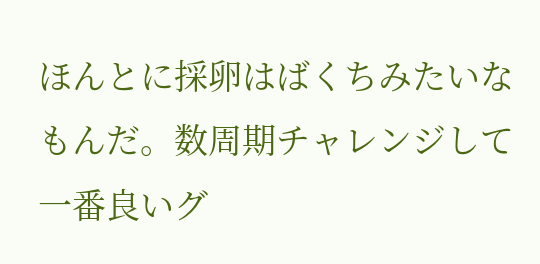ほんとに採卵はばくちみたいなもんだ。数周期チャレンジして一番良いグ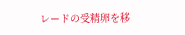レードの受精卵を移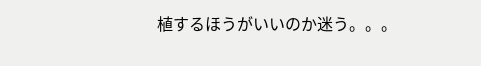植するほうがいいのか迷う。。。